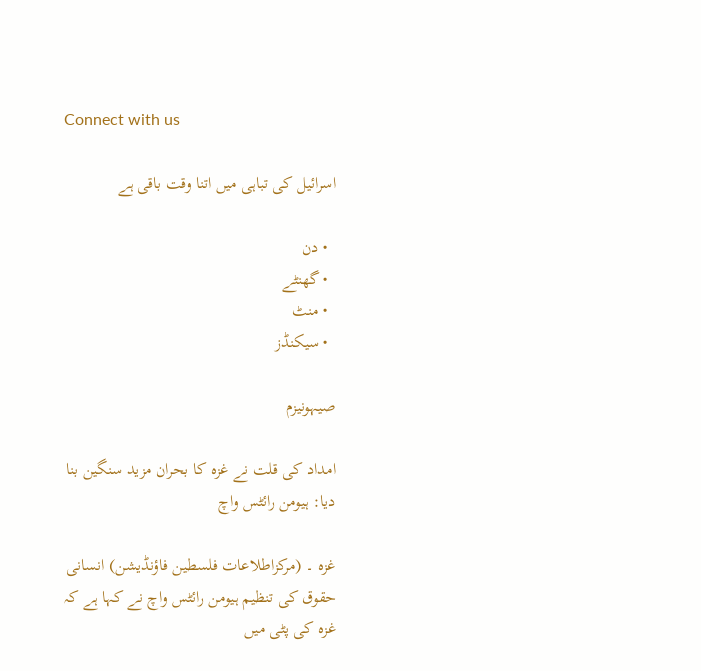Connect with us

اسرائیل کی تباہی میں اتنا وقت باقی ہے

  • دن
  • گھنٹے
  • منٹ
  • سیکنڈز

صیہونیزم

امداد کی قلت نے غزہ کا بحران مزید سنگین بنا دیا: ہیومن رائٹس واچ

غزہ ۔ (مرکزاطلاعات فلسطین فاؤنڈیشن) انسانی حقوق کی تنظیم ہیومن رائٹس واچ نے کہا ہے کہ غزہ کی پٹی میں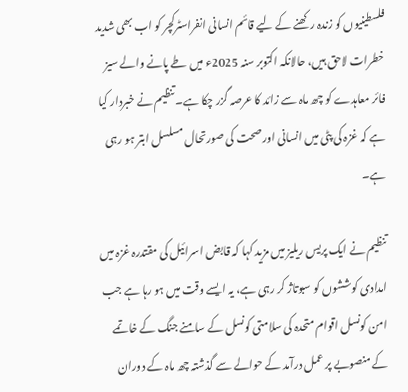فلسطینیوں کو زندہ رکھنے کے لیے قائم انسانی انفراسٹرکچر کو اب بھی شدید خطرات لاحق ہیں، حالانکہ اکتوبر سنہ 2025ء میں طے پانے والے سیز فائر معاہدے کو چھ ماہ سے زائد کا عرصہ گزر چکا ہے۔ تنظیم نے خبردار کیا ہے کہ غزہ کی پٹی میں انسانی اور صحت کی صورتحال مسلسل ابتر ہو رہی ہے۔

تنظیم نے ایک پریس ریلیز میں مزید کہا کہ قابض اسرائیل کی مقتدرہ غزہ میں امدادی کوششوں کو سبوتاژ کر رہی ہے، یہ ایسے وقت میں ہو رہا ہے جب امن کونسل اقوام متحدہ کی سلامتی کونسل کے سامنے جنگ کے خاتمے کے منصوبے پر عمل درآمد کے حوالے سے گذشتہ چھ ماہ کے دوران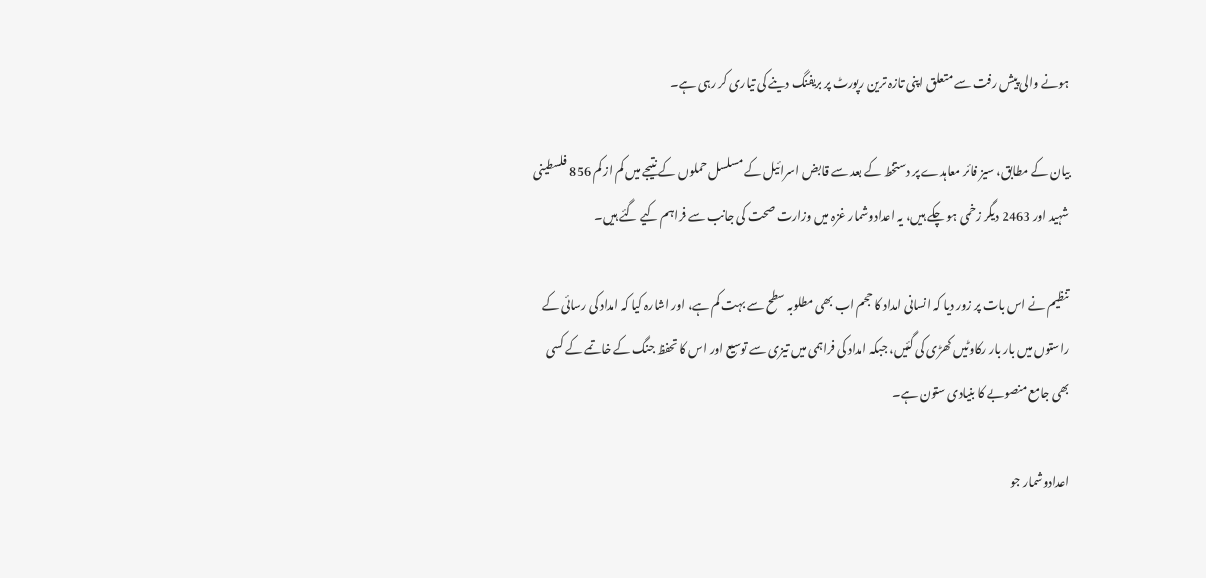ہونے والی پیش رفت سے متعلق اپنی تازہ ترین رپورٹ پر بریفنگ دینے کی تیاری کر رہی ہے۔

بیان کے مطابق، سیز فائر معاہدے پر دستخط کے بعد سے قابض اسرائیل کے مسلسل حملوں کے نتیجے میں کم از کم 856 فلسطینی شہید اور 2463 دیگر زخمی ہو چکے ہیں، یہ اعدادوشمار غزہ میں وزارت صحت کی جانب سے فراہم کیے گئے ہیں۔

تنظیم نے اس بات پر زور دیا کہ انسانی امداد کا حجم اب بھی مطلوبہ سطح سے بہت کم ہے، اور اشارہ کیا کہ امداد کی رسائی کے راستوں میں بار بار رکاوٹیں کھڑی کی گئیں، جبکہ امداد کی فراہمی میں تیزی سے توسیع اور اس کا تحفظ جنگ کے خاتمے کے کسی بھی جامع منصوبے کا بنیادی ستون ہے۔

اعدادوشمار جو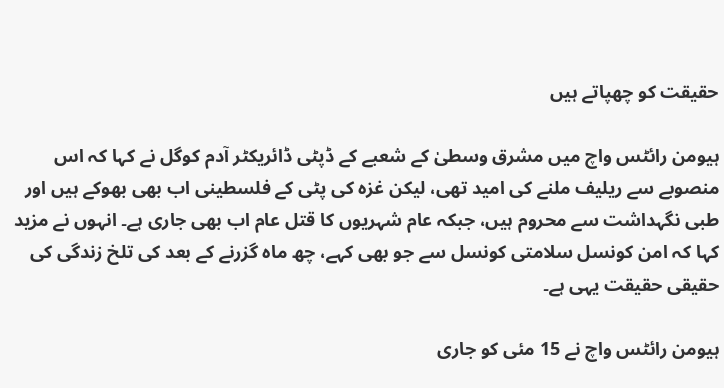حقیقت کو چھپاتے ہیں

ہیومن رائٹس واچ میں مشرق وسطیٰ کے شعبے کے ڈپٹی ڈائریکٹر آدم کوگل نے کہا کہ اس منصوبے سے ریلیف ملنے کی امید تھی، لیکن غزہ کی پٹی کے فلسطینی اب بھی بھوکے ہیں اور طبی نگہداشت سے محروم ہیں، جبکہ عام شہریوں کا قتل عام اب بھی جاری ہے۔ انہوں نے مزید کہا کہ امن کونسل سلامتی کونسل سے جو بھی کہے، چھ ماہ گزرنے کے بعد کی تلخ زندگی کی حقیقی حقیقت یہی ہے۔

ہیومن رائٹس واچ نے 15 مئی کو جاری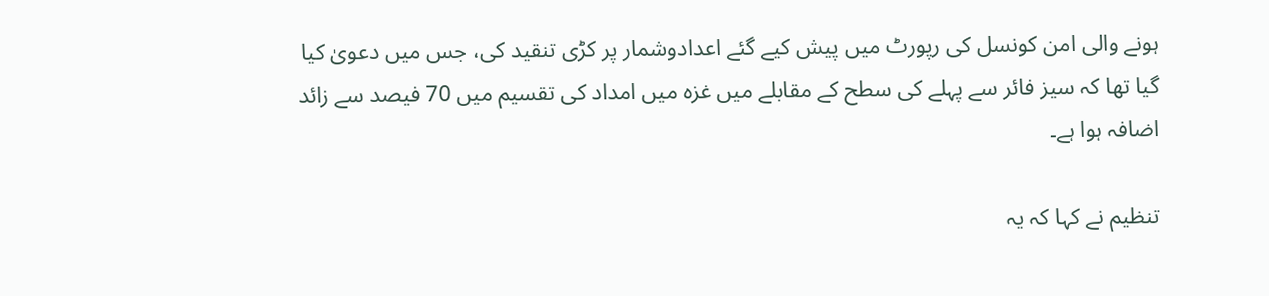ہونے والی امن کونسل کی رپورٹ میں پیش کیے گئے اعدادوشمار پر کڑی تنقید کی، جس میں دعویٰ کیا گیا تھا کہ سیز فائر سے پہلے کی سطح کے مقابلے میں غزہ میں امداد کی تقسیم میں 70 فیصد سے زائد اضافہ ہوا ہے۔

تنظیم نے کہا کہ یہ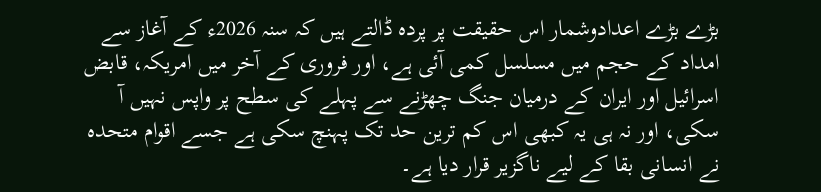بڑے بڑے اعدادوشمار اس حقیقت پر پردہ ڈالتے ہیں کہ سنہ 2026ء کے آغاز سے امداد کے حجم میں مسلسل کمی آئی ہے، اور فروری کے آخر میں امریکہ، قابض اسرائیل اور ایران کے درمیان جنگ چھڑنے سے پہلے کی سطح پر واپس نہیں آ سکی، اور نہ ہی یہ کبھی اس کم ترین حد تک پہنچ سکی ہے جسے اقوام متحدہ نے انسانی بقا کے لیے ناگزیر قرار دیا ہے۔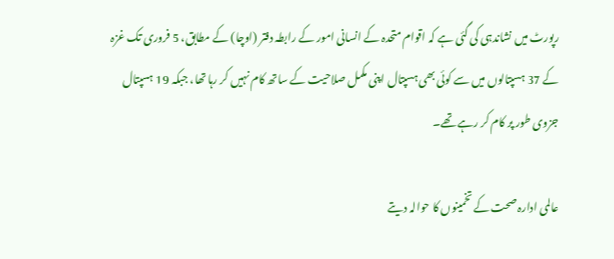رپورٹ میں نشاندہی کی گئی ہے کہ اقوام متحدہ کے انسانی امور کے رابطہ دفتر (اوچا) کے مطابق، 5 فروری تک غزہ کے 37 ہسپتالوں میں سے کوئی بھی ہسپتال اپنی مکمل صلاحیت کے ساتھ کام نہیں کر رہا تھا، جبکہ 19 ہسپتال جزوی طور پر کام کر رہے تھے۔

عالمی ادارہ صحت کے تخمینوں کا حوالہ دیتے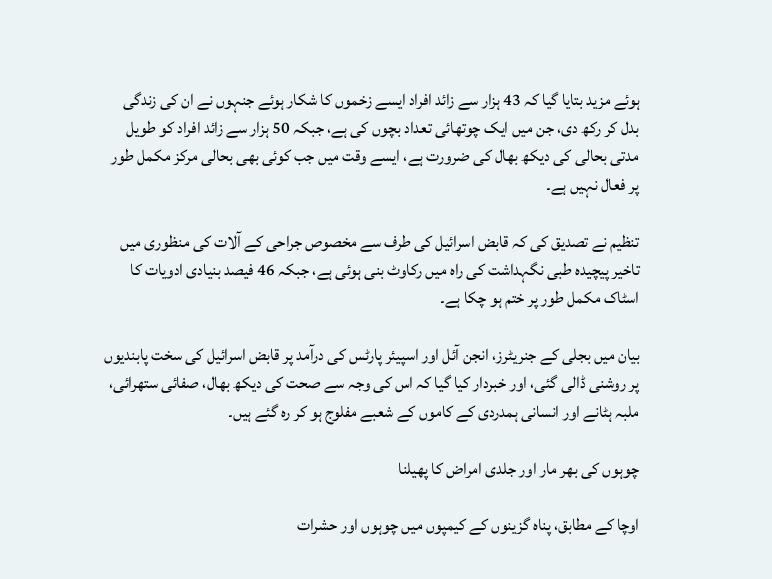ہوئے مزید بتایا گیا کہ 43 ہزار سے زائد افراد ایسے زخموں کا شکار ہوئے جنہوں نے ان کی زندگی بدل کر رکھ دی، جن میں ایک چوتھائی تعداد بچوں کی ہے، جبکہ 50 ہزار سے زائد افراد کو طویل مدتی بحالی کی دیکھ بھال کی ضرورت ہے، ایسے وقت میں جب کوئی بھی بحالی مرکز مکمل طور پر فعال نہیں ہے۔

تنظیم نے تصدیق کی کہ قابض اسرائیل کی طرف سے مخصوص جراحی کے آلات کی منظوری میں تاخیر پیچیدہ طبی نگہداشت کی راہ میں رکاوٹ بنی ہوئی ہے، جبکہ 46 فیصد بنیادی ادویات کا اسٹاک مکمل طور پر ختم ہو چکا ہے۔

بیان میں بجلی کے جنریٹرز، انجن آئل اور اسپیئر پارٹس کی درآمد پر قابض اسرائیل کی سخت پابندیوں پر روشنی ڈالی گئی، اور خبردار کیا گیا کہ اس کی وجہ سے صحت کی دیکھ بھال، صفائی ستھرائی، ملبہ ہٹانے اور انسانی ہمدردی کے کاموں کے شعبے مفلوج ہو کر رہ گئے ہیں۔

چوہوں کی بھر مار اور جلدی امراض کا پھیلنا

اوچا کے مطابق، پناہ گزینوں کے کیمپوں میں چوہوں اور حشرات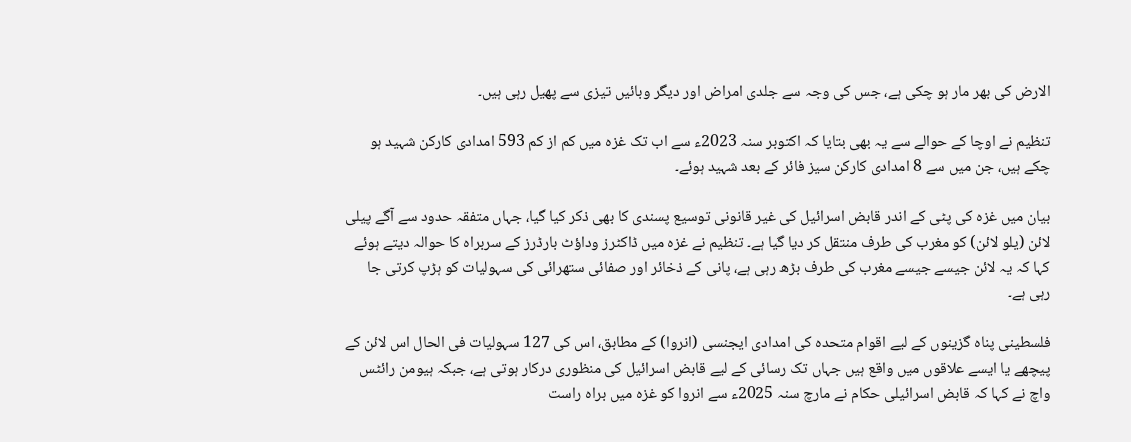الارض کی بھر مار ہو چکی ہے، جس کی وجہ سے جلدی امراض اور دیگر وبائیں تیزی سے پھیل رہی ہیں۔

تنظیم نے اوچا کے حوالے سے یہ بھی بتایا کہ اکتوبر سنہ 2023ء سے اب تک غزہ میں کم از کم 593 امدادی کارکن شہید ہو چکے ہیں، جن میں سے 8 امدادی کارکن سیز فائر کے بعد شہید ہوئے۔

بیان میں غزہ کی پٹی کے اندر قابض اسرائیل کی غیر قانونی توسیع پسندی کا بھی ذکر کیا گیا، جہاں متفقہ حدود سے آگے پیلی لائن (یلو لائن) کو مغرب کی طرف منتقل کر دیا گیا ہے۔ تنظیم نے غزہ میں ڈاکٹرز وداؤٹ بارڈرز کے سربراہ کا حوالہ دیتے ہوئے کہا کہ یہ لائن جیسے جیسے مغرب کی طرف بڑھ رہی ہے، پانی کے ذخائر اور صفائی ستھرائی کی سہولیات کو ہڑپ کرتی جا رہی ہے۔

فلسطینی پناہ گزینوں کے لیے اقوام متحدہ کی امدادی ایجنسی (انروا) کے مطابق، اس کی 127 سہولیات فی الحال اس لائن کے پیچھے یا ایسے علاقوں میں واقع ہیں جہاں تک رسائی کے لیے قابض اسرائیل کی منظوری درکار ہوتی ہے، جبکہ ہیومن رائٹس واچ نے کہا کہ قابض اسرائیلی حکام نے مارچ سنہ 2025ء سے انروا کو غزہ میں براہ راست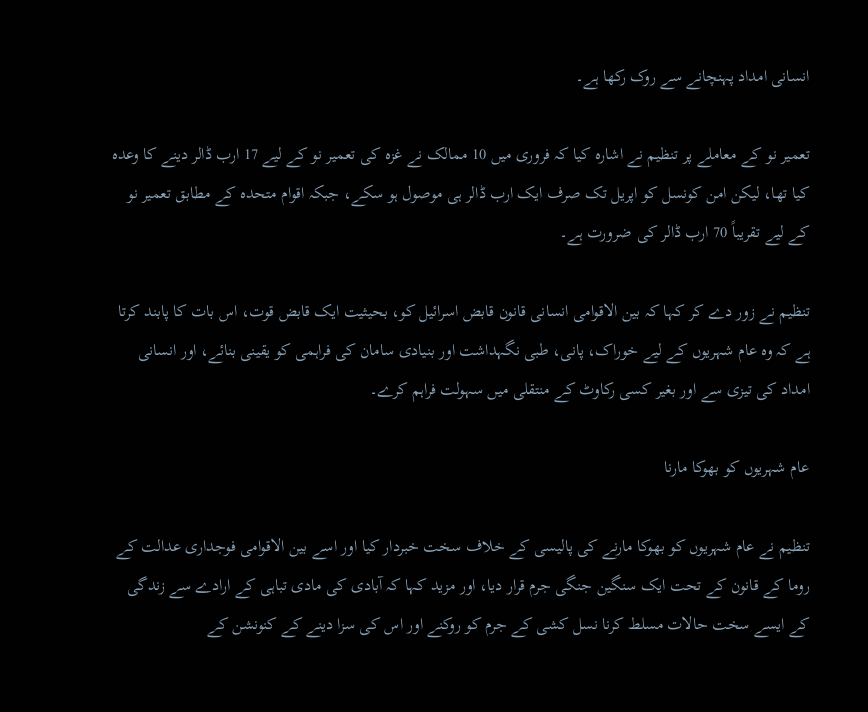انسانی امداد پہنچانے سے روک رکھا ہے۔

تعمیر نو کے معاملے پر تنظیم نے اشارہ کیا کہ فروری میں 10 ممالک نے غزہ کی تعمیر نو کے لیے 17 ارب ڈالر دینے کا وعدہ کیا تھا، لیکن امن کونسل کو اپریل تک صرف ایک ارب ڈالر ہی موصول ہو سکے، جبکہ اقوام متحدہ کے مطابق تعمیر نو کے لیے تقريباً 70 ارب ڈالر کی ضرورت ہے۔

تنظیم نے زور دے کر کہا کہ بین الاقوامی انسانی قانون قابض اسرائیل کو، بحیثیت ایک قابض قوت، اس بات کا پابند کرتا ہے کہ وہ عام شہریوں کے لیے خوراک، پانی، طبی نگہداشت اور بنیادی سامان کی فراہمی کو یقینی بنائے، اور انسانی امداد کی تیزی سے اور بغیر کسی رکاوٹ کے منتقلی میں سہولت فراہم کرے۔

عام شہریوں کو بھوکا مارنا

تنظیم نے عام شہریوں کو بھوکا مارنے کی پالیسی کے خلاف سخت خبردار کیا اور اسے بین الاقوامی فوجداری عدالت کے روما کے قانون کے تحت ایک سنگین جنگی جرم قرار دیا، اور مزید کہا کہ آبادی کی مادی تباہی کے ارادے سے زندگی کے ایسے سخت حالات مسلط کرنا نسل کشی کے جرم کو روکنے اور اس کی سزا دینے کے کنونشن کے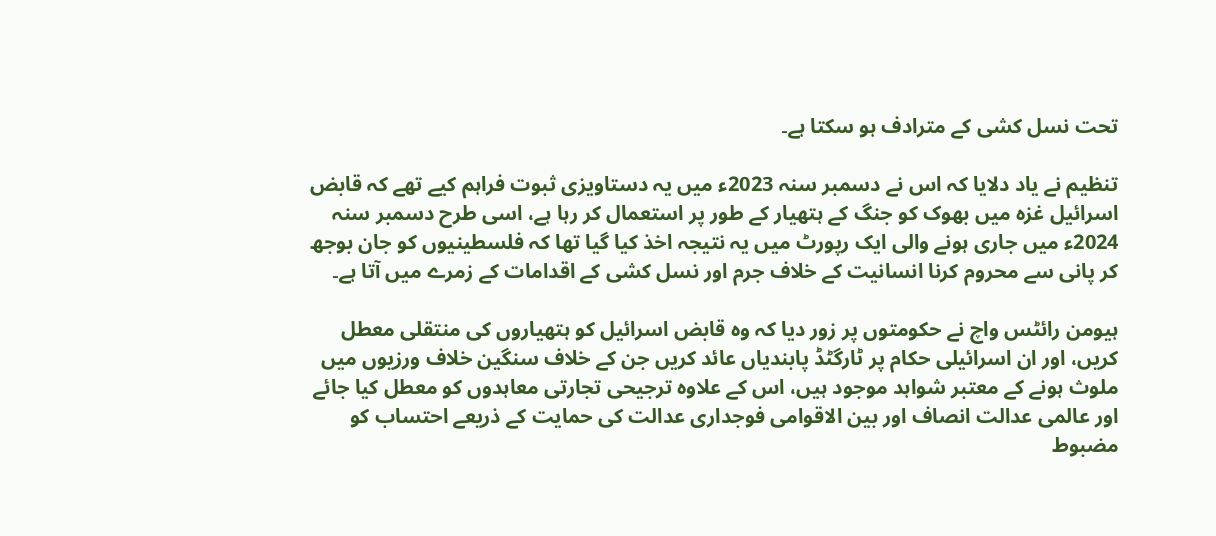تحت نسل کشی کے مترادف ہو سکتا ہے۔

تنظیم نے یاد دلایا کہ اس نے دسمبر سنہ 2023ء میں یہ دستاویزی ثبوت فراہم کیے تھے کہ قابض اسرائیل غزہ میں بھوک کو جنگ کے ہتھیار کے طور پر استعمال کر رہا ہے، اسی طرح دسمبر سنہ 2024ء میں جاری ہونے والی ایک رپورٹ میں یہ نتیجہ اخذ کیا گیا تھا کہ فلسطینیوں کو جان بوجھ کر پانی سے محروم کرنا انسانیت کے خلاف جرم اور نسل کشی کے اقدامات کے زمرے میں آتا ہے۔

ہیومن رائٹس واچ نے حکومتوں پر زور دیا کہ وہ قابض اسرائیل کو ہتھیاروں کی منتقلی معطل کریں، اور ان اسرائیلی حکام پر ٹارگٹڈ پابندیاں عائد کریں جن کے خلاف سنگین خلاف ورزیوں میں ملوث ہونے کے معتبر شواہد موجود ہیں، اس کے علاوہ ترجیحی تجارتی معاہدوں کو معطل کیا جائے اور عالمی عدالت انصاف اور بین الاقوامی فوجداری عدالت کی حمایت کے ذریعے احتساب کو مضبوط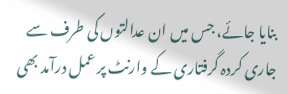بنایا جائے، جس میں ان عدالتوں کی طرف سے جاری کردہ گرفتاری کے وارنٹ پر عمل درآمد بھی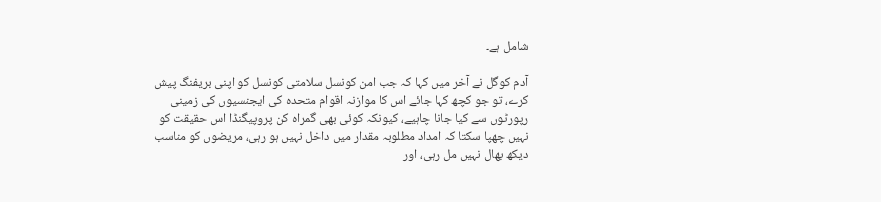شامل ہے۔

آدم کوگل نے آخر میں کہا کہ جب امن کونسل سلامتی کونسل کو اپنی بریفنگ پیش کرے، تو جو کچھ کہا جائے اس کا موازنہ اقوام متحدہ کی ایجنسیوں کی زمینی رپورٹوں سے کیا جانا چاہیے، کیونکہ کوئی بھی گمراہ کن پروپیگنڈا اس حقیقت کو نہیں چھپا سکتا کہ امداد مطلوبہ مقدار میں داخل نہیں ہو رہی، مریضوں کو مناسب دیکھ بھال نہیں مل رہی، اور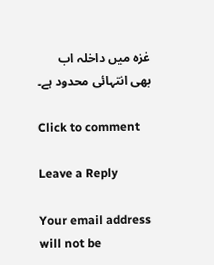غزہ میں داخلہ اب بھی انتہائی محدود ہے۔

Click to comment

Leave a Reply

Your email address will not be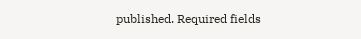published. Required fields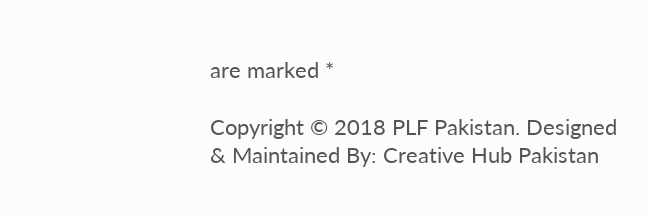are marked *

Copyright © 2018 PLF Pakistan. Designed & Maintained By: Creative Hub Pakistan